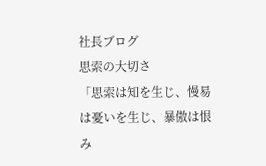社長ブログ
思索の大切さ
「思索は知を生じ、慢易は憂いを生じ、暴傲は恨み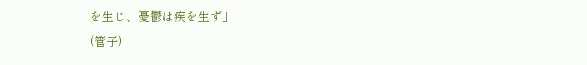を生じ、憂鬱は疾を生ず」
(管子)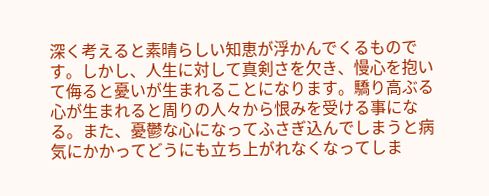深く考えると素晴らしい知恵が浮かんでくるものです。しかし、人生に対して真剣さを欠き、慢心を抱いて侮ると憂いが生まれることになります。驕り高ぶる心が生まれると周りの人々から恨みを受ける事になる。また、憂鬱な心になってふさぎ込んでしまうと病気にかかってどうにも立ち上がれなくなってしま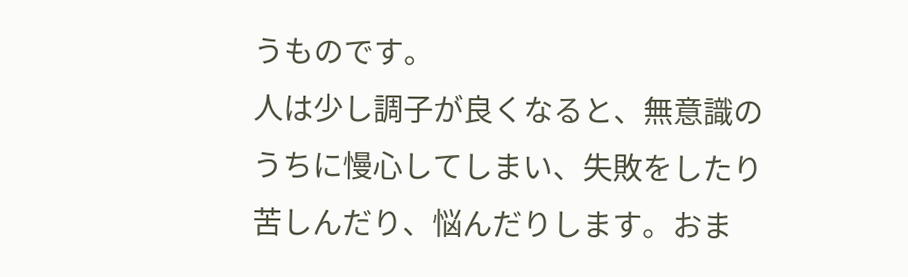うものです。
人は少し調子が良くなると、無意識のうちに慢心してしまい、失敗をしたり苦しんだり、悩んだりします。おま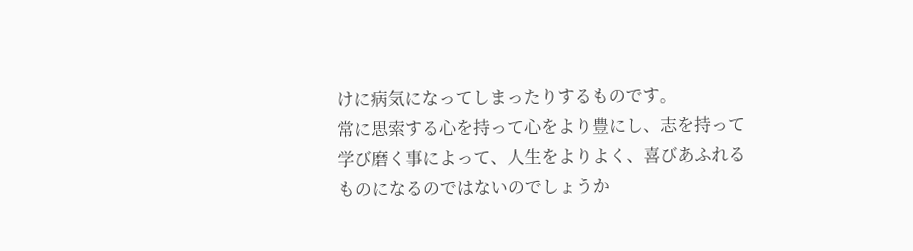けに病気になってしまったりするものです。
常に思索する心を持って心をより豊にし、志を持って学び磨く事によって、人生をよりよく、喜びあふれるものになるのではないのでしょうか